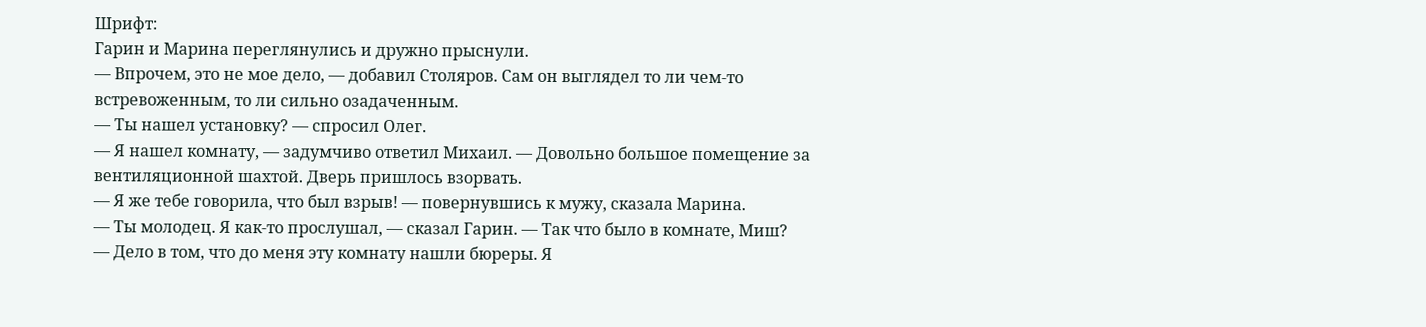Шрифт:
Гарин и Марина переглянулись и дружно прыснули.
— Впрочем, это не мое дело, — добавил Столяров. Сам он выглядел то ли чем-то встревоженным, то ли сильно озадаченным.
— Ты нашел установку? — спросил Олег.
— Я нашел комнату, — задумчиво ответил Михаил. — Довольно большое помещение за вентиляционной шахтой. Дверь пришлось взорвать.
— Я же тебе говорила, что был взрыв! — повернувшись к мужу, сказала Марина.
— Ты молодец. Я как-то прослушал, — сказал Гарин. — Так что было в комнате, Миш?
— Дело в том, что до меня эту комнату нашли бюреры. Я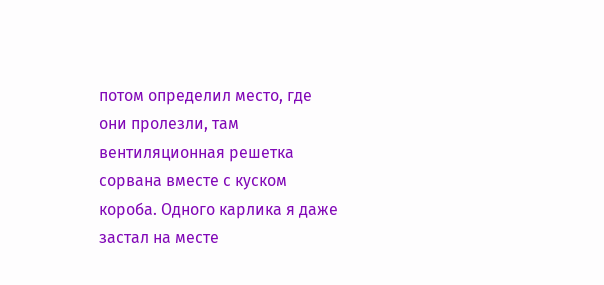потом определил место, где они пролезли, там вентиляционная решетка сорвана вместе с куском короба. Одного карлика я даже застал на месте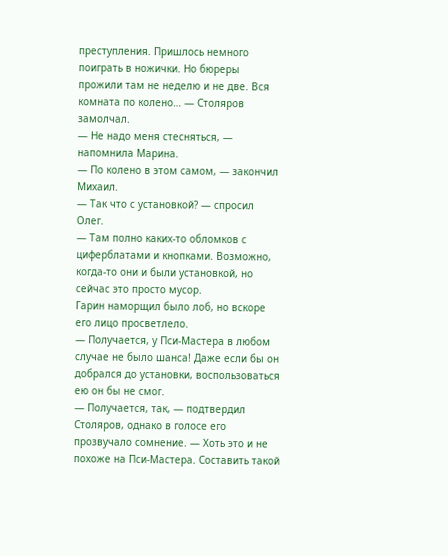преступления. Пришлось немного поиграть в ножички. Но бюреры прожили там не неделю и не две. Вся комната по колено… — Столяров замолчал.
— Не надо меня стесняться, — напомнила Марина.
— По колено в этом самом, — закончил Михаил.
— Так что с установкой? — спросил Олег.
— Там полно каких-то обломков с циферблатами и кнопками. Возможно, когда-то они и были установкой, но сейчас это просто мусор.
Гарин наморщил было лоб, но вскоре его лицо просветлело.
— Получается, у Пси-Мастера в любом случае не было шанса! Даже если бы он добрался до установки, воспользоваться ею он бы не смог.
— Получается, так, — подтвердил Столяров, однако в голосе его прозвучало сомнение. — Хоть это и не похоже на Пси-Мастера. Составить такой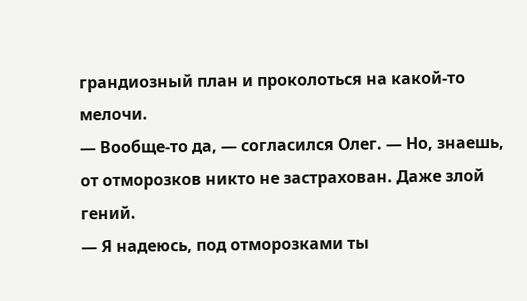грандиозный план и проколоться на какой-то мелочи.
— Вообще-то да, — согласился Олег. — Но, знаешь, от отморозков никто не застрахован. Даже злой гений.
— Я надеюсь, под отморозками ты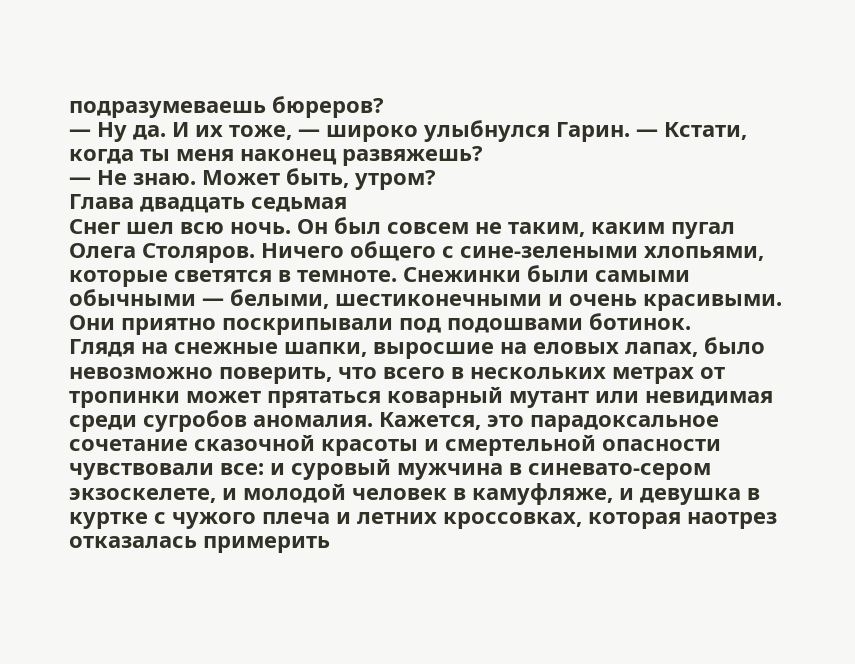подразумеваешь бюреров?
— Ну да. И их тоже, — широко улыбнулся Гарин. — Кстати, когда ты меня наконец развяжешь?
— Не знаю. Может быть, утром?
Глава двадцать седьмая
Снег шел всю ночь. Он был совсем не таким, каким пугал Олега Столяров. Ничего общего с сине-зелеными хлопьями, которые светятся в темноте. Снежинки были самыми обычными — белыми, шестиконечными и очень красивыми. Они приятно поскрипывали под подошвами ботинок.
Глядя на снежные шапки, выросшие на еловых лапах, было невозможно поверить, что всего в нескольких метрах от тропинки может прятаться коварный мутант или невидимая среди сугробов аномалия. Кажется, это парадоксальное сочетание сказочной красоты и смертельной опасности чувствовали все: и суровый мужчина в синевато-сером экзоскелете, и молодой человек в камуфляже, и девушка в куртке с чужого плеча и летних кроссовках, которая наотрез отказалась примерить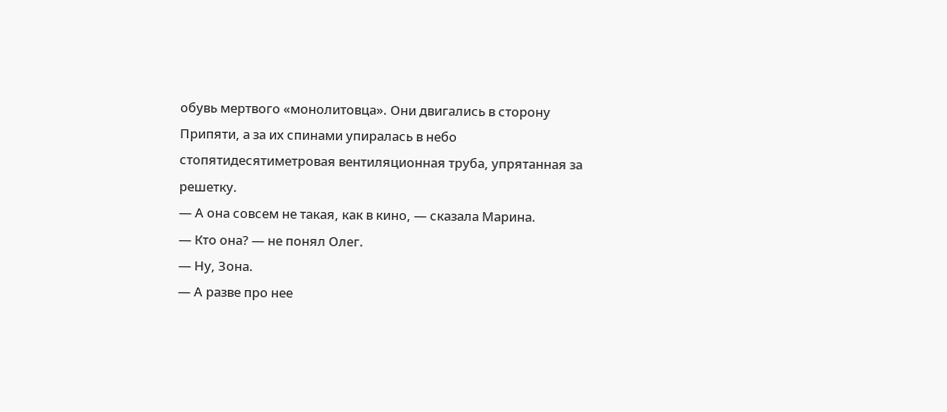обувь мертвого «монолитовца». Они двигались в сторону Припяти, а за их спинами упиралась в небо стопятидесятиметровая вентиляционная труба, упрятанная за решетку.
— А она совсем не такая, как в кино, — сказала Марина.
— Кто она? — не понял Олег.
— Ну, Зона.
— А разве про нее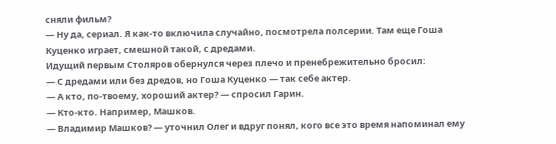сняли фильм?
— Ну да, сериал. Я как-то включила случайно, посмотрела полсерии. Там еще Гоша Куценко играет, смешной такой, с дредами.
Идущий первым Столяров обернулся через плечо и пренебрежительно бросил:
— С дредами или без дредов, но Гоша Куценко — так себе актер.
— А кто, по-твоему, хороший актер? — спросил Гарин.
— Кто-кто. Например, Машков.
— Владимир Машков? — уточнил Олег и вдруг понял, кого все это время напоминал ему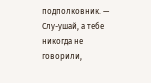подполковник. — Слу-ушай, а тебе никогда не говорили,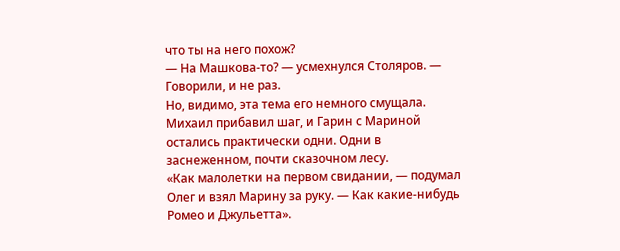что ты на него похож?
— На Машкова-то? — усмехнулся Столяров. — Говорили, и не раз.
Но, видимо, эта тема его немного смущала. Михаил прибавил шаг, и Гарин с Мариной остались практически одни. Одни в заснеженном, почти сказочном лесу.
«Как малолетки на первом свидании, — подумал Олег и взял Марину за руку. — Как какие-нибудь Ромео и Джульетта».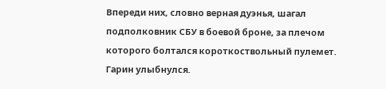Впереди них, словно верная дуэнья, шагал подполковник СБУ в боевой броне, за плечом которого болтался короткоствольный пулемет.
Гарин улыбнулся.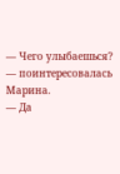— Чего улыбаешься? — поинтересовалась Марина.
— Да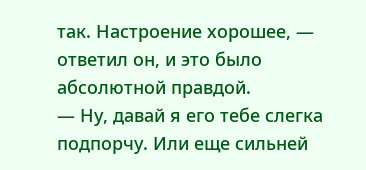так. Настроение хорошее, — ответил он, и это было абсолютной правдой.
— Ну, давай я его тебе слегка подпорчу. Или еще сильней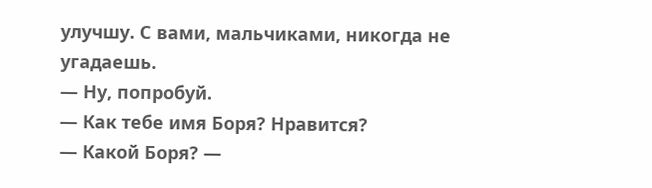улучшу. С вами, мальчиками, никогда не угадаешь.
— Ну, попробуй.
— Как тебе имя Боря? Нравится?
— Какой Боря? —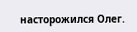насторожился Олег.